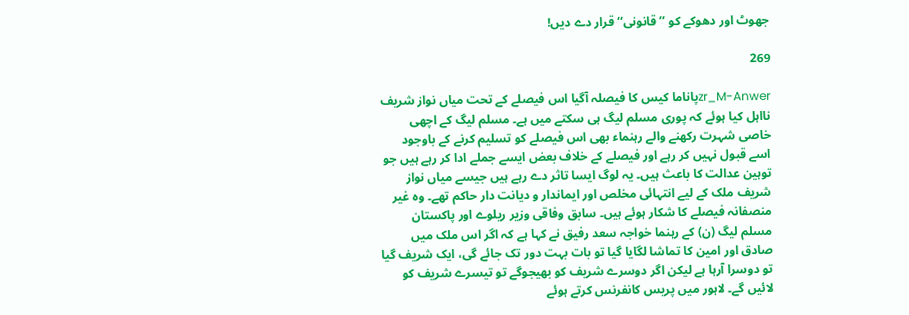جھوٹ اور دھوکے کو ’’قانونی‘‘ قرار دے دیں!

269

zr_M-Anwerپاناما کیس کا فیصلہ آگیا اس فیصلے کے تحت میاں نواز شریف نااہل کیا ہوئے کہ پوری مسلم لیگ ہی سکتے میں ہے۔ مسلم لیگ کے اچھی خاصی شہرت رکھنے والے رہنماء بھی اس فیصلے کو تسلیم کرنے کے باوجود اسے قبول نہیں کر رہے اور فیصلے کے خلاف بعض ایسے جملے ادا کر رہے ہیں جو توہین عدالت کا باعث ہیں۔ یہ لوگ ایسا تاثر دے رہے ہیں جیسے میاں نواز شریف ملک کے لیے انتہائی مخلص اور ایماندار و دیانت دار حاکم تھے۔ وہ غیر منصفانہ فیصلے کا شکار ہوئے ہیں۔ سابق وفاقی وزیر ریلوے اور پاکستان مسلم لیگ (ن) کے رہنما خواجہ سعد رفیق نے کہا ہے کہ اگر اس ملک میں صادق اور امین کا تماشا لگایا گیا تو بات بہت دور تک جائے گی، ایک شریف گیا تو دوسرا آرہا ہے لیکن اگر دوسرے شریف کو بھیجوگے تو تیسرے شریف کو لائیں گے۔ لاہور میں پریس کانفرنس کرتے ہوئے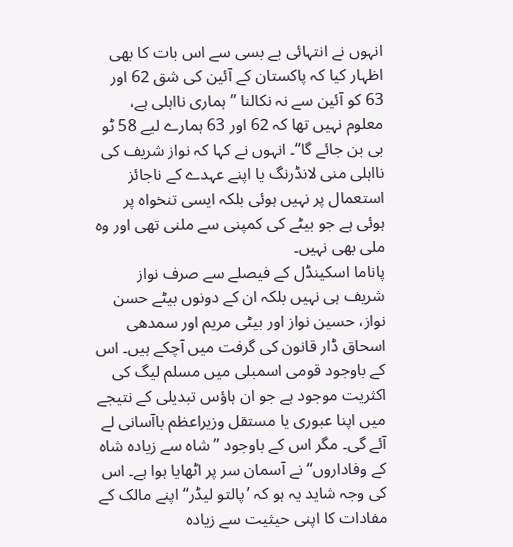انہوں نے انتہائی بے بسی سے اس بات کا بھی اظہار کیا کہ پاکستان کے آئین کی شق 62 اور 63 کو آئین سے نہ نکالنا ’’ہماری نااہلی ہے، معلوم نہیں تھا کہ 62 اور 63 ہمارے لیے 58 ٹو بی بن جائے گا‘‘۔ انہوں نے کہا کہ نواز شریف کی نااہلی منی لانڈرنگ یا اپنے عہدے کے ناجائز استعمال پر نہیں ہوئی بلکہ ایسی تنخواہ پر ہوئی ہے جو بیٹے کی کمپنی سے ملنی تھی اور وہ ملی بھی نہیں۔
پاناما اسکینڈل کے فیصلے سے صرف نواز شریف ہی نہیں بلکہ ان کے دونوں بیٹے حسن نواز، حسین نواز اور بیٹی مریم اور سمدھی اسحاق ڈار قانون کی گرفت میں آچکے ہیں۔ اس کے باوجود قومی اسمبلی میں مسلم لیگ کی اکثریت موجود ہے جو ان ہاؤس تبدیلی کے نتیجے میں اپنا عبوری یا مستقل وزیراعظم باآسانی لے آئے گی۔ مگر اس کے باوجود ’’شاہ سے زیادہ شاہ کے وفاداروں‘‘ نے آسمان سر پر اٹھایا ہوا ہے۔ اس کی وجہ شاید یہ ہو کہ ’پالتو لیڈر‘‘ اپنے مالک کے مفادات کا اپنی حیثیت سے زیادہ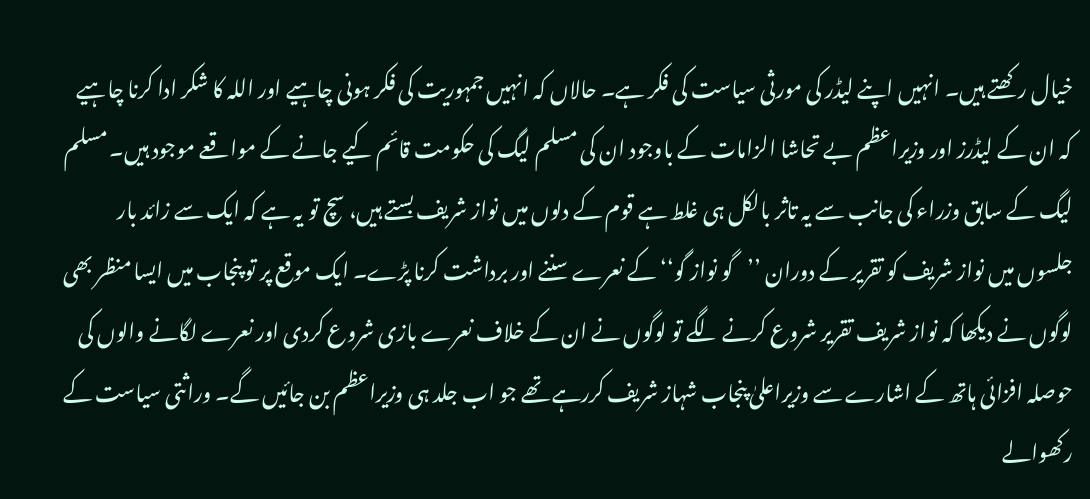خیال رکھتے ہیں۔ انہیں اپنے لیڈر کی مورثی سیاست کی فکر ہے۔ حالاں کہ انہیں جمہوریت کی فکر ہونی چاہیے اور اللہ کا شکر ادا کرنا چاہیے کہ ان کے لیڈرز اور وزیراعظم بے تحاشا الزامات کے باوجود ان کی مسلم لیگ کی حکومت قائم کیے جانے کے مواقعے موجود ہیں۔ مسلم لیگ کے سابق وزراء کی جانب سے یہ تاثر بالکل ہی غلط ہے قوم کے دلوں میں نواز شریف بستے ہیں، سچ تو یہ ہے کہ ایک سے زائد بار جلسوں میں نواز شریف کو تقریر کے دوران ’’گو نواز گو‘‘ کے نعرے سننے اور برداشت کرنا پڑے۔ ایک موقع پر تو پنجاب میں ایسا منظر بھی لوگوں نے دیکھا کہ نواز شریف تقریر شروع کرنے لگے تو لوگوں نے ان کے خلاف نعرے بازی شروع کردی اور نعرے لگانے والوں کی حوصلہ افزائی ہاتھ کے اشارے سے وزیراعلیٰ پنجاب شہاز شریف کررہے تھے جو اب جلد ہی وزیراعظم بن جائیں گے۔ وراثتی سیاست کے رکھوالے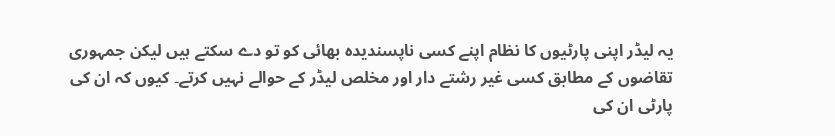یہ لیڈر اپنی پارٹیوں کا نظام اپنے کسی ناپسندیدہ بھائی کو تو دے سکتے ہیں لیکن جمہوری تقاضوں کے مطابق کسی غیر رشتے دار اور مخلص لیڈر کے حوالے نہیں کرتے۔ کیوں کہ ان کی پارٹی ان کی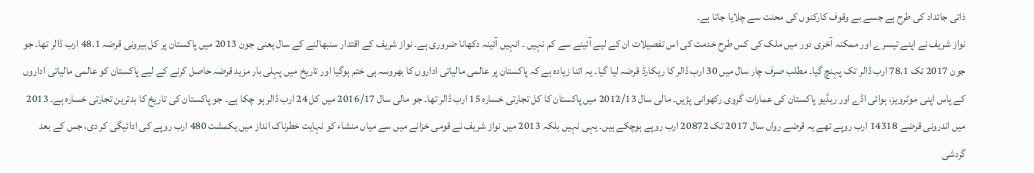ذاتی جائداد کی طرح ہے جسے بے وقوف کارکنوں کی محنت سے چلایا جاتا ہے۔
نواز شریف نے اپنے تیسرے اور ممکنہ آخری دور میں ملک کی کس طرح خدمت کی اس تفصیلات ان کے لیے آئینے سے کم نہیں ۔ انہیں آئینہ دکھانا ضروری ہے۔ نواز شریف کے اقتدار سنبھالنے کے سال یعنی جون 2013 میں پاکستان پر کل بیرونی قرضہ 48.1 ارب ڈالر تھا۔ جو جون 2017 تک 78.1 ارب ڈالر تک پہنچ گیا۔ مطلب صرف چار سال میں 30 ارب ڈالر کا ریکارڈ قرضہ لیا گیا۔ یہ اتنا زیادہ ہے کہ پاکستان پر عالمی مالیاتی اداروں کا بھروسہ ہی ختم ہوگیا اور تاریخ میں پہلی بار مزید قرضہ حاصل کرنے کے لیے پاکستان کو عالمی مالیاتی اداروں کے پاس اپنی موٹرویز، ہوائی اڈے اور ریڈیو پاکستان کی عمارات گروی رکھوانی پڑیں۔ مالی سال 2012/13 میں پاکستان کا کل تجارتی خسارہ 15 ارب ڈالر تھا۔ جو مالی سال 2016/17 میں کل 24 ارب ڈالر ہو چکا ہے۔ جو پاکستان کی تاریخ کا بدترین تجارتی خسارہ ہے۔ 2013 میں اندرونی قرضے 14318 ارب روپے تھے یہ قرضے رواں سال 2017 تک 20872 ارب روپے ہوچکے ہیں۔ یہی نہیں بلکہ 2013 میں نواز شریف نے قومی خزانے میں سے میاں منشاء کو نہایت خطرناک انداز میں یکمشت 480 ارب روپے کی ادائیگی کر دی، جس کے بعد گردشی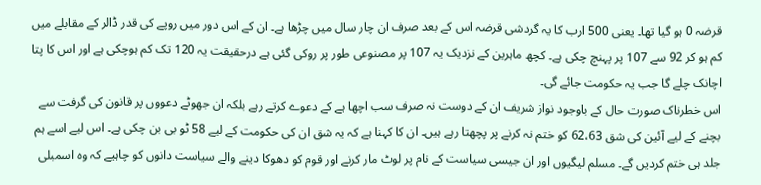قرضہ 0 ہو گیا تھا۔ یعنی 500 ارب کا یہ گردشی قرضہ اس کے بعد صرف ان چار سال میں چڑھا ہے۔ ان کے اس دور میں روپے کی قدر ڈالر کے مقابلے میں کم ہو کر 92 سے 107 پر پہنچ چکی ہے۔ کچھ ماہرین کے نزدیک یہ 107 پر مصنوعی طور پر روکی گئی ہے درحقیقت یہ 120 تک کم ہوچکی ہے اور اس کا پتا اچانک چلے گا جب یہ حکومت جائے گی۔
اس خطرناک صورت حال کے باوجود نواز شریف ان کے دوست نہ صرف سب اچھا ہے کے دعوے کرتے رہے بلکہ ان جھوٹے دعووں پر قانون کی گرفت سے بچنے کے لیے آئین کی شق 62،63 کو ختم نہ کرنے پر پچھتا رہے ہیں۔ ان کا کہنا ہے کہ یہ شق ان کی حکومت کے لیے 58 ٹو بی بن چکی ہے۔ اس لیے اسے ہم جلد ہی ختم کردیں گے۔ مسلم لیگیوں اور ان جیسی سیاست کے نام پر لوٹ مار کرنے اور قوم کو دھوکا دینے والے سیاست دانوں کو چاہیے کہ وہ اسمبلی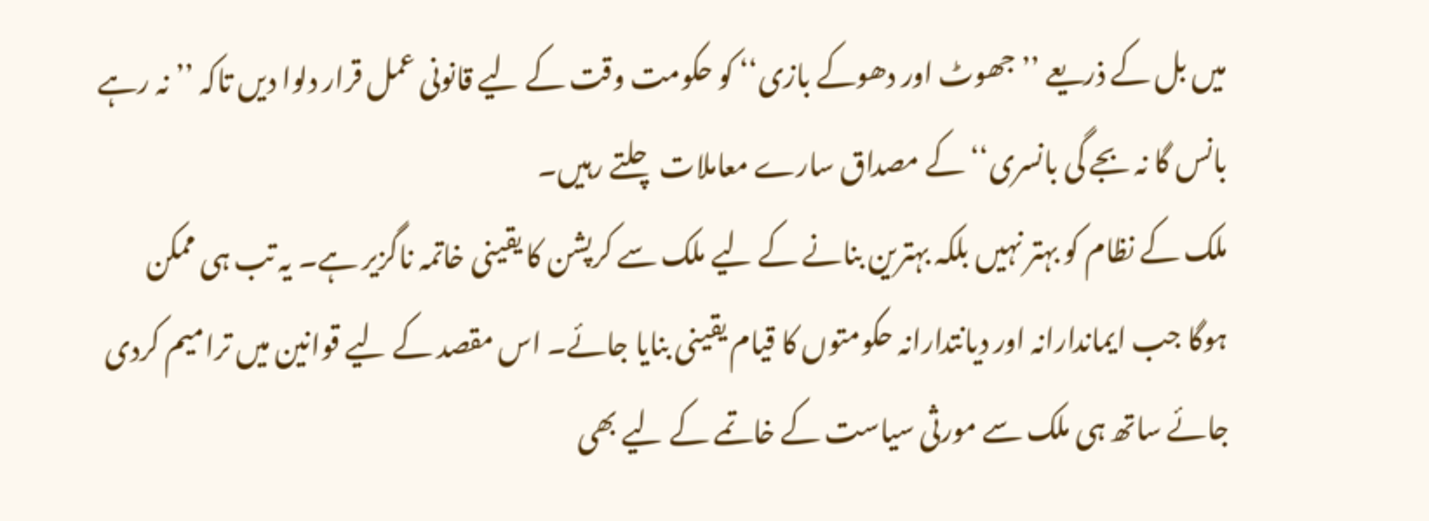میں بل کے ذریعے ’’جھوٹ اور دھوکے بازی‘‘ کو حکومت وقت کے لیے قانونی عمل قرار دلوا دیں تاکہ ’’نہ رہے بانس گا نہ بجے گی بانسری‘‘ کے مصداق سارے معاملات چلتے رہیں۔
ملک کے نظام کو بہتر نہیں بلکہ بہترین بنانے کے لیے ملک سے کرپشن کا یقینی خاتمہ ناگزیر ہے۔ یہ تب ہی ممکن ہوگا جب ایماندارانہ اور دیانتدارانہ حکومتوں کا قیام یقینی بنایا جائے۔ اس مقصد کے لیے قوانین میں ترامیم کردی جائے ساتھ ہی ملک سے مورثی سیاست کے خاتمے کے لیے بھی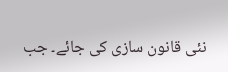نئی قانون سازی کی جائے۔ جب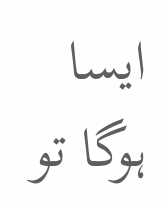ایسا ہوگا تو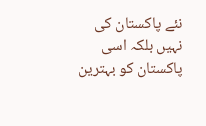نئے پاکستان کی نہیں بلکہ اسی پاکستان کو بہترین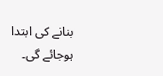بنانے کی ابتدا ہوجائے گی۔